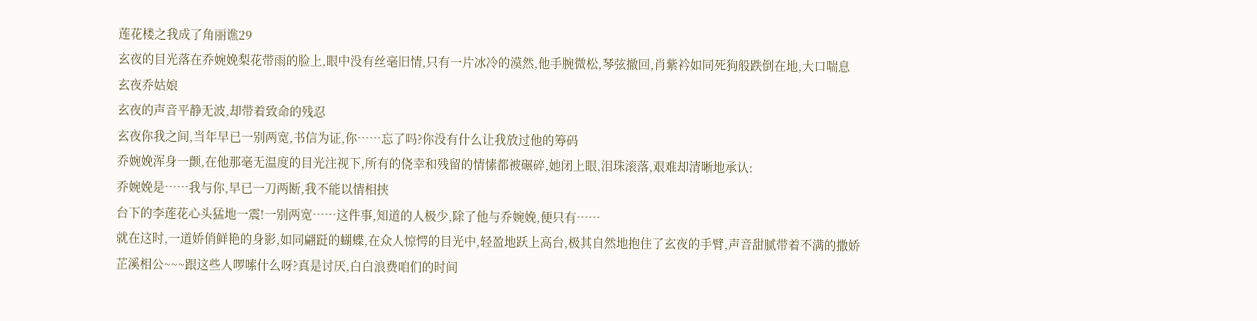莲花楼之我成了角丽谯29
玄夜的目光落在乔婉娩梨花带雨的脸上,眼中没有丝毫旧情,只有一片冰冷的漠然,他手腕微松,琴弦撤回,肖紫衿如同死狗般跌倒在地,大口喘息
玄夜乔姑娘
玄夜的声音平静无波,却带着致命的残忍
玄夜你我之间,当年早已一别两宽,书信为证,你……忘了吗?你没有什么让我放过他的筹码
乔婉娩浑身一颤,在他那毫无温度的目光注视下,所有的侥幸和残留的情愫都被碾碎,她闭上眼,泪珠滚落,艰难却清晰地承认:
乔婉娩是……我与你,早已一刀两断,我不能以情相挟
台下的李莲花心头猛地一震!一别两宽……这件事,知道的人极少,除了他与乔婉娩,便只有……
就在这时,一道娇俏鲜艳的身影,如同翩跹的蝴蝶,在众人惊愕的目光中,轻盈地跃上高台,极其自然地抱住了玄夜的手臂,声音甜腻带着不满的撒娇
芷溪相公~~~跟这些人啰嗦什么呀?真是讨厌,白白浪费咱们的时间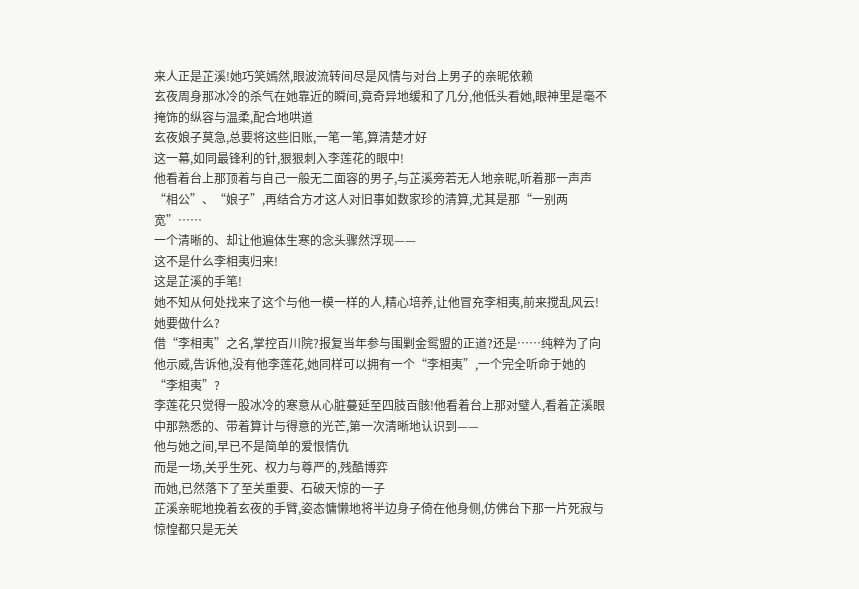来人正是芷溪!她巧笑嫣然,眼波流转间尽是风情与对台上男子的亲昵依赖
玄夜周身那冰冷的杀气在她靠近的瞬间,竟奇异地缓和了几分,他低头看她,眼神里是毫不掩饰的纵容与温柔,配合地哄道
玄夜娘子莫急,总要将这些旧账,一笔一笔,算清楚才好
这一幕,如同最锋利的针,狠狠刺入李莲花的眼中!
他看着台上那顶着与自己一般无二面容的男子,与芷溪旁若无人地亲昵,听着那一声声“相公”、“娘子”,再结合方才这人对旧事如数家珍的清算,尤其是那“一别两宽”……
一个清晰的、却让他遍体生寒的念头骤然浮现——
这不是什么李相夷归来!
这是芷溪的手笔!
她不知从何处找来了这个与他一模一样的人,精心培养,让他冒充李相夷,前来搅乱风云!
她要做什么?
借“李相夷”之名,掌控百川院?报复当年参与围剿金鸳盟的正道?还是……纯粹为了向他示威,告诉他,没有他李莲花,她同样可以拥有一个“李相夷”,一个完全听命于她的“李相夷”?
李莲花只觉得一股冰冷的寒意从心脏蔓延至四肢百骸!他看着台上那对璧人,看着芷溪眼中那熟悉的、带着算计与得意的光芒,第一次清晰地认识到——
他与她之间,早已不是简单的爱恨情仇
而是一场,关乎生死、权力与尊严的,残酷博弈
而她,已然落下了至关重要、石破天惊的一子
芷溪亲昵地挽着玄夜的手臂,姿态慵懒地将半边身子倚在他身侧,仿佛台下那一片死寂与惊惶都只是无关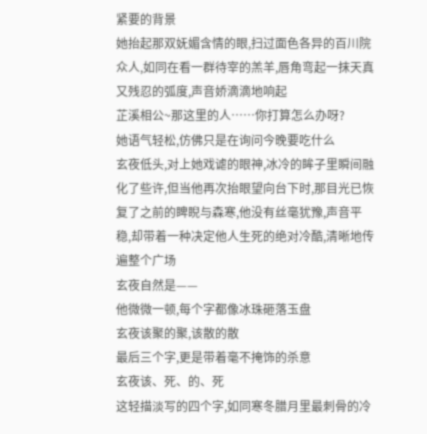紧要的背景
她抬起那双妩媚含情的眼,扫过面色各异的百川院众人,如同在看一群待宰的羔羊,唇角弯起一抹天真又残忍的弧度,声音娇滴滴地响起
芷溪相公~那这里的人……你打算怎么办呀?
她语气轻松,仿佛只是在询问今晚要吃什么
玄夜低头,对上她戏谑的眼神,冰冷的眸子里瞬间融化了些许,但当他再次抬眼望向台下时,那目光已恢复了之前的睥睨与森寒,他没有丝毫犹豫,声音平稳,却带着一种决定他人生死的绝对冷酷,清晰地传遍整个广场
玄夜自然是——
他微微一顿,每个字都像冰珠砸落玉盘
玄夜该聚的聚,该散的散
最后三个字,更是带着毫不掩饰的杀意
玄夜该、死、的、死
这轻描淡写的四个字,如同寒冬腊月里最刺骨的冷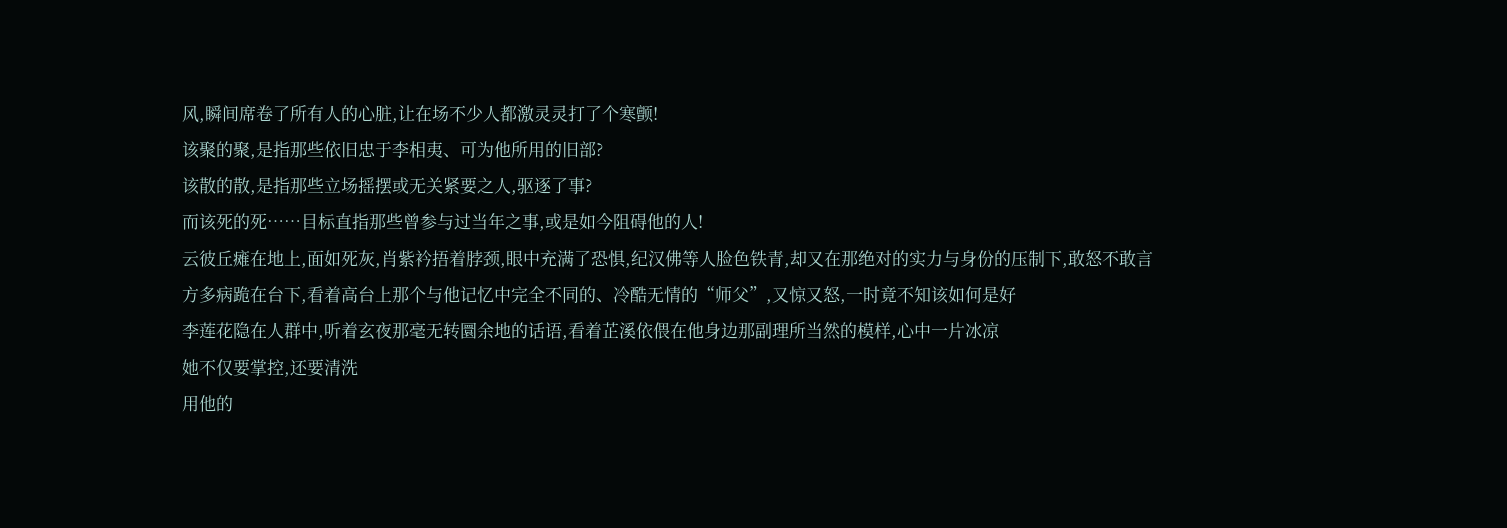风,瞬间席卷了所有人的心脏,让在场不少人都激灵灵打了个寒颤!
该聚的聚,是指那些依旧忠于李相夷、可为他所用的旧部?
该散的散,是指那些立场摇摆或无关紧要之人,驱逐了事?
而该死的死……目标直指那些曾参与过当年之事,或是如今阻碍他的人!
云彼丘瘫在地上,面如死灰,肖紫衿捂着脖颈,眼中充满了恐惧,纪汉佛等人脸色铁青,却又在那绝对的实力与身份的压制下,敢怒不敢言
方多病跪在台下,看着高台上那个与他记忆中完全不同的、冷酷无情的“师父”,又惊又怒,一时竟不知该如何是好
李莲花隐在人群中,听着玄夜那毫无转圜余地的话语,看着芷溪依偎在他身边那副理所当然的模样,心中一片冰凉
她不仅要掌控,还要清洗
用他的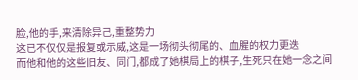脸,他的手,来清除异己,重整势力
这已不仅仅是报复或示威,这是一场彻头彻尾的、血腥的权力更迭
而他和他的这些旧友、同门,都成了她棋局上的棋子,生死只在她一念之间